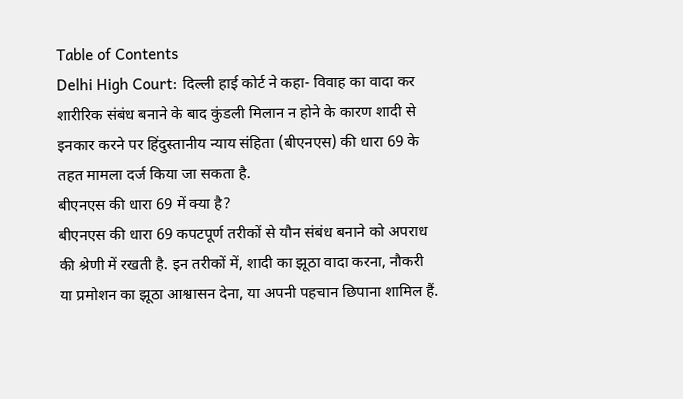Table of Contents
Delhi High Court: दिल्ली हाई कोर्ट ने कहा- विवाह का वादा कर शारीरिक संबंध बनाने के बाद कुंडली मिलान न होने के कारण शादी से इनकार करने पर हिंदुस्तानीय न्याय संहिता (बीएनएस) की धारा 69 के तहत मामला दर्ज किया जा सकता है.
बीएनएस की धारा 69 में क्या है?
बीएनएस की धारा 69 कपटपूर्ण तरीकों से यौन संबंध बनाने को अपराध की श्रेणी में रखती है. इन तरीकों में, शादी का झूठा वादा करना, नौकरी या प्रमोशन का झूठा आश्वासन देना, या अपनी पहचान छिपाना शामिल हैं.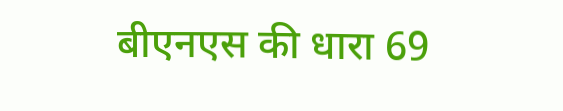बीएनएस की धारा 69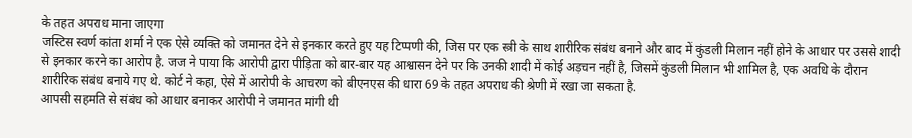के तहत अपराध माना जाएगा
जस्टिस स्वर्ण कांता शर्मा ने एक ऐसे व्यक्ति को जमानत देने से इनकार करते हुए यह टिप्पणी की, जिस पर एक स्त्री के साथ शारीरिक संबंध बनाने और बाद में कुंडली मिलान नहीं होने के आधार पर उससे शादी से इनकार करने का आरोप है. जज ने पाया कि आरोपी द्वारा पीड़िता को बार-बार यह आश्वासन देने पर कि उनकी शादी में कोई अड़चन नहीं है, जिसमें कुंडली मिलान भी शामिल है, एक अवधि के दौरान शारीरिक संबंध बनाये गए थे. कोर्ट ने कहा, ऐसे में आरोपी के आचरण को बीएनएस की धारा 69 के तहत अपराध की श्रेणी में रखा जा सकता है.
आपसी सहमति से संबंध को आधार बनाकर आरोपी ने जमानत मांगी थी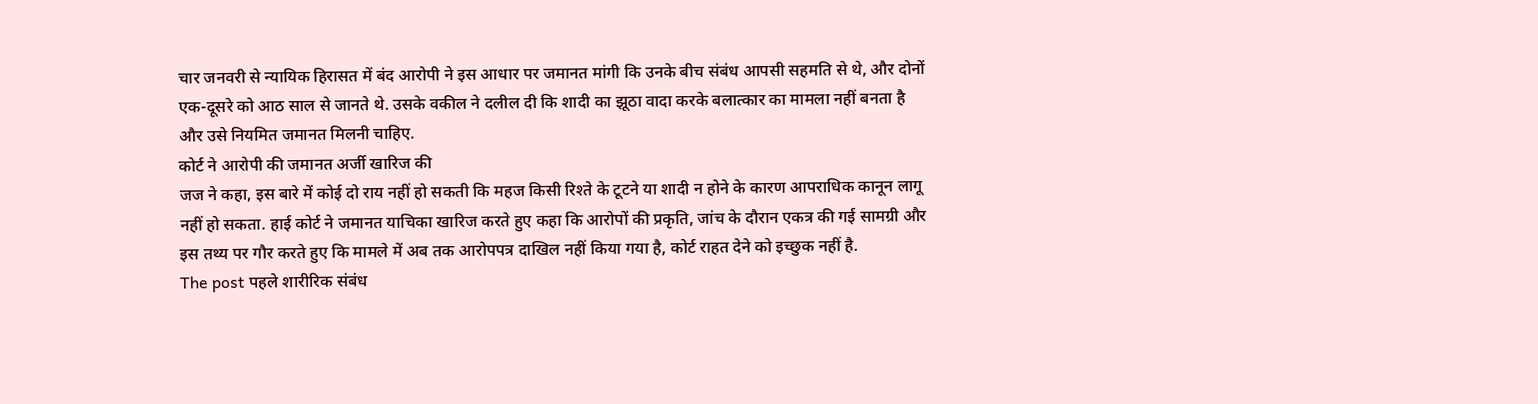चार जनवरी से न्यायिक हिरासत में बंद आरोपी ने इस आधार पर जमानत मांगी कि उनके बीच संबंध आपसी सहमति से थे, और दोनों एक-दूसरे को आठ साल से जानते थे. उसके वकील ने दलील दी कि शादी का झूठा वादा करके बलात्कार का मामला नहीं बनता है और उसे नियमित जमानत मिलनी चाहिए.
कोर्ट ने आरोपी की जमानत अर्जी खारिज की
जज ने कहा, इस बारे में कोई दो राय नहीं हो सकती कि महज किसी रिश्ते के टूटने या शादी न होने के कारण आपराधिक कानून लागू नहीं हो सकता. हाई कोर्ट ने जमानत याचिका खारिज करते हुए कहा कि आरोपों की प्रकृति, जांच के दौरान एकत्र की गई सामग्री और इस तथ्य पर गौर करते हुए कि मामले में अब तक आरोपपत्र दाखिल नहीं किया गया है, कोर्ट राहत देने को इच्छुक नहीं है.
The post पहले शारीरिक संबंध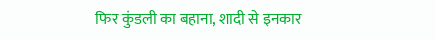फिर कुंडली का बहाना, शादी से इनकार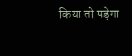किया तो पड़ेगा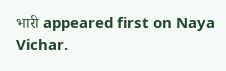भारी appeared first on Naya Vichar.